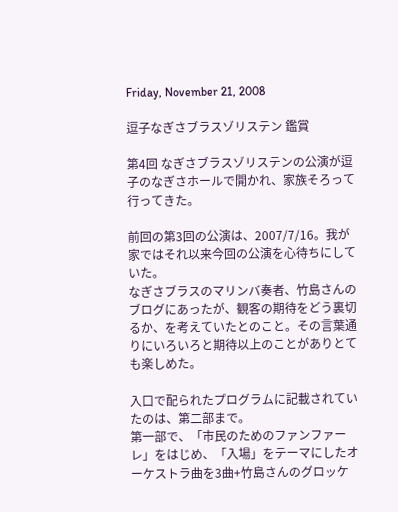Friday, November 21, 2008

逗子なぎさブラスゾリステン 鑑賞

第4回 なぎさブラスゾリステンの公演が逗子のなぎさホールで開かれ、家族そろって行ってきた。

前回の第3回の公演は、2007/7/16。我が家ではそれ以来今回の公演を心待ちにしていた。
なぎさブラスのマリンバ奏者、竹島さんのブログにあったが、観客の期待をどう裏切るか、を考えていたとのこと。その言葉通りにいろいろと期待以上のことがありとても楽しめた。

入口で配られたプログラムに記載されていたのは、第二部まで。
第一部で、「市民のためのファンファーレ」をはじめ、「入場」をテーマにしたオーケストラ曲を3曲+竹島さんのグロッケ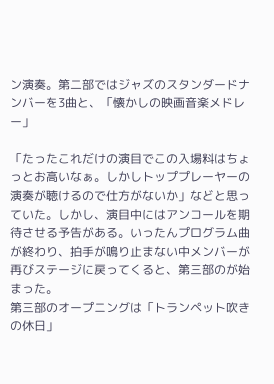ン演奏。第二部ではジャズのスタンダードナンバーを3曲と、「懐かしの映画音楽メドレー」

「たったこれだけの演目でこの入場料はちょっとお高いなぁ。しかしトッププレーヤーの演奏が聴けるので仕方がないか」などと思っていた。しかし、演目中にはアンコールを期待させる予告がある。いったんプログラム曲が終わり、拍手が鳴り止まない中メンバーが再びステージに戻ってくると、第三部のが始まった。
第三部のオープニングは「トランペット吹きの休日」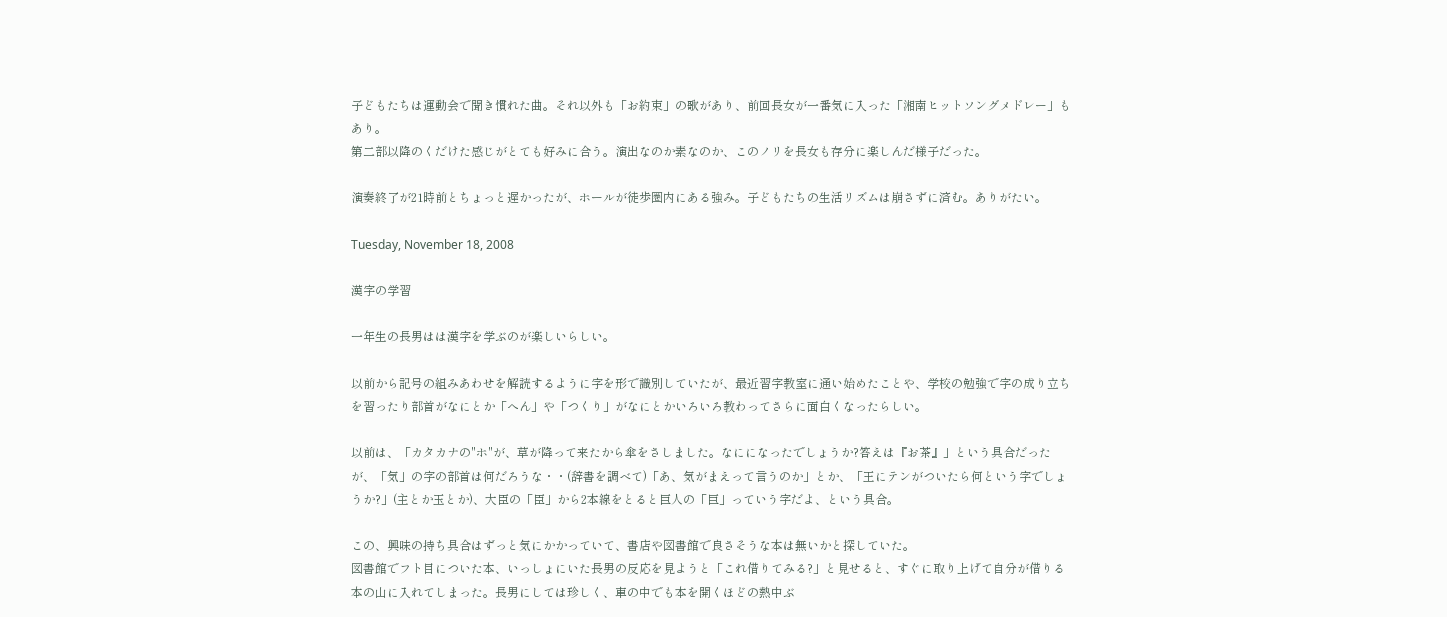子どもたちは運動会で聞き慣れた曲。それ以外も「お約束」の歌があり、前回長女が一番気に入った「湘南ヒットソングメドレー」もあり。
第二部以降のくだけた感じがとても好みに合う。演出なのか素なのか、このノリを長女も存分に楽しんだ様子だった。

演奏終了が21時前とちょっと遅かったが、ホールが徒歩圏内にある強み。子どもたちの生活リズムは崩さずに済む。ありがたい。

Tuesday, November 18, 2008

漢字の学習

一年生の長男はは漢字を学ぶのが楽しいらしい。

以前から記号の組みあわせを解読するように字を形で識別していたが、最近習字教室に通い始めたことや、学校の勉強で字の成り立ちを習ったり部首がなにとか「へん」や「つくり」がなにとかいろいろ教わってさらに面白くなったらしい。

以前は、「カタカナの"ホ"が、草が降って来たから傘をさしました。なにになったでしょうか?答えは『お茶』」という具合だったが、「気」の字の部首は何だろうな・・(辞書を調べて)「あ、気がまえって言うのか」とか、「王にテンがついたら何という字でしょうか?」(主とか玉とか)、大臣の「臣」から2本線をとると巨人の「巨」っていう字だよ、という具合。

この、興味の持ち具合はずっと気にかかっていて、書店や図書館で良さそうな本は無いかと探していた。
図書館でフト目についた本、いっしょにいた長男の反応を見ようと「これ借りてみる?」と見せると、すぐに取り上げて自分が借りる本の山に入れてしまった。長男にしては珍しく、車の中でも本を開くほどの熱中ぶ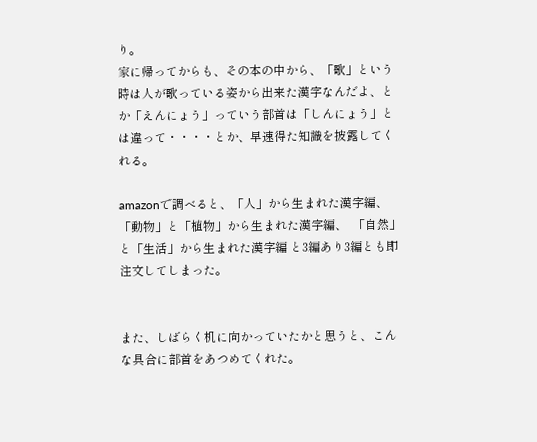り。
家に帰ってからも、その本の中から、「歌」という時は人が歌っている姿から出来た漢字なんだよ、とか「えんにょう」っていう部首は「しんにょう」とは違って・・・・とか、早速得た知識を披露してくれる。

amazonで調べると、「人」から生まれた漢字編、 「動物」と「植物」から生まれた漢字編、  「自然」と「生活」から生まれた漢字編 と3編あり3編とも即注文してしまった。


また、しばらく机に向かっていたかと思うと、こんな具合に部首をあつめてくれた。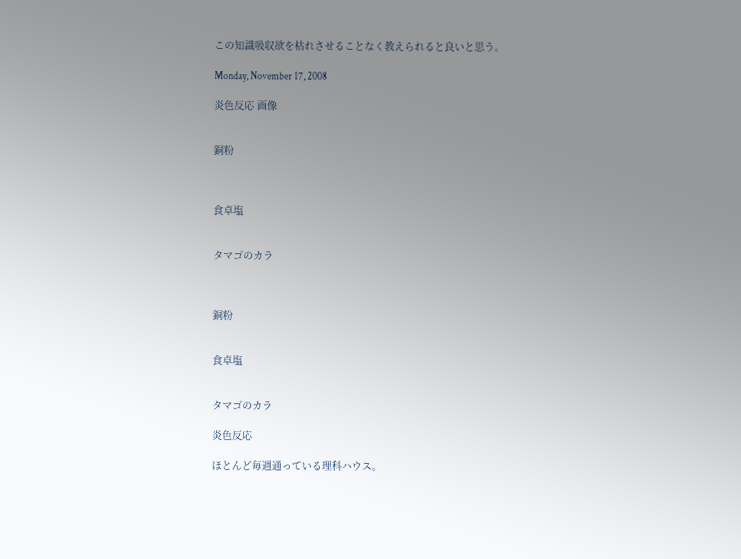この知識吸収欲を枯れさせることなく教えられると良いと思う。

Monday, November 17, 2008

炎色反応 画像


銅粉



食卓塩


タマゴのカラ



銅粉


食卓塩


タマゴのカラ

炎色反応

ほとんど毎週通っている理科ハウス。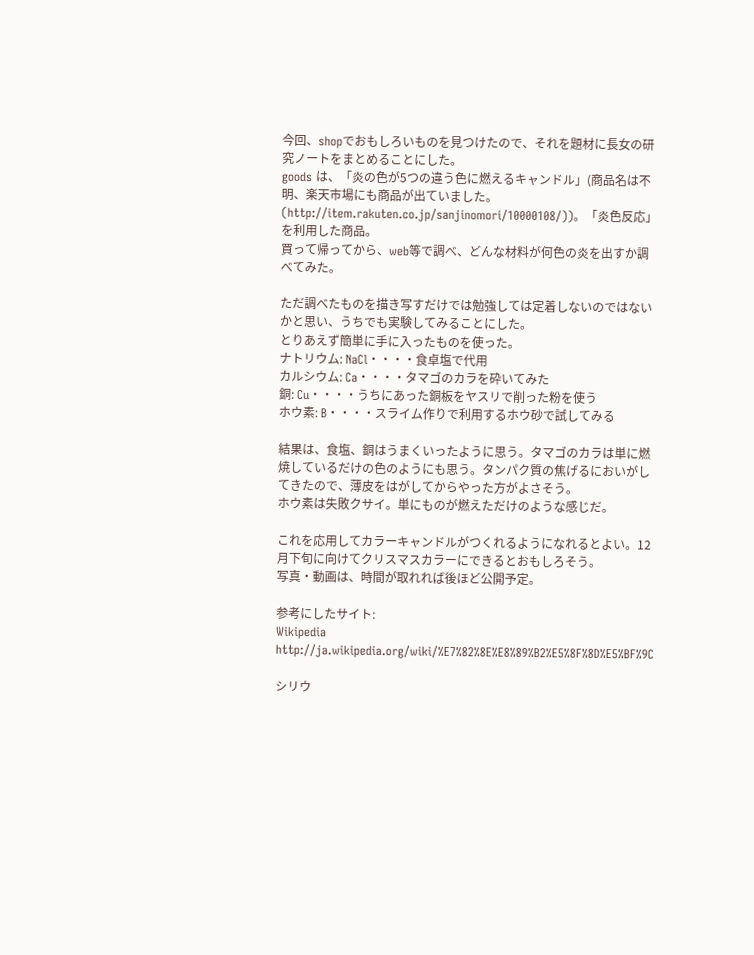今回、shopでおもしろいものを見つけたので、それを題材に長女の研究ノートをまとめることにした。
goods は、「炎の色が5つの違う色に燃えるキャンドル」(商品名は不明、楽天市場にも商品が出ていました。(http://item.rakuten.co.jp/sanjinomori/10000108/))。「炎色反応」を利用した商品。
買って帰ってから、web等で調べ、どんな材料が何色の炎を出すか調べてみた。

ただ調べたものを描き写すだけでは勉強しては定着しないのではないかと思い、うちでも実験してみることにした。
とりあえず簡単に手に入ったものを使った。
ナトリウム: NaCl・・・・食卓塩で代用
カルシウム: Ca・・・・タマゴのカラを砕いてみた
銅: Cu・・・・うちにあった銅板をヤスリで削った粉を使う
ホウ素: B・・・・スライム作りで利用するホウ砂で試してみる

結果は、食塩、銅はうまくいったように思う。タマゴのカラは単に燃焼しているだけの色のようにも思う。タンパク質の焦げるにおいがしてきたので、薄皮をはがしてからやった方がよさそう。
ホウ素は失敗クサイ。単にものが燃えただけのような感じだ。

これを応用してカラーキャンドルがつくれるようになれるとよい。12月下旬に向けてクリスマスカラーにできるとおもしろそう。
写真・動画は、時間が取れれば後ほど公開予定。

参考にしたサイト:
Wikipedia
http://ja.wikipedia.org/wiki/%E7%82%8E%E8%89%B2%E5%8F%8D%E5%BF%9C

シリウ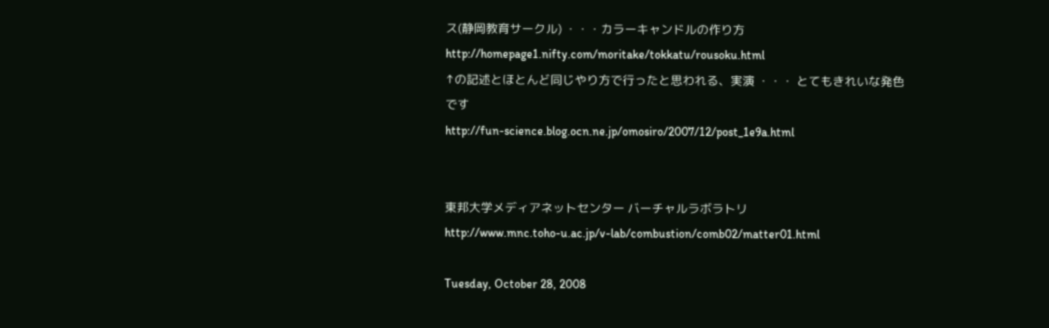ス(静岡教育サークル) ・・・カラーキャンドルの作り方
http://homepage1.nifty.com/moritake/tokkatu/rousoku.html
↑の記述とほとんど同じやり方で行ったと思われる、実演 ・・・ とてもきれいな発色です
http://fun-science.blog.ocn.ne.jp/omosiro/2007/12/post_1e9a.html


東邦大学メディアネットセンター バーチャルラボラトリ
http://www.mnc.toho-u.ac.jp/v-lab/combustion/comb02/matter01.html

Tuesday, October 28, 2008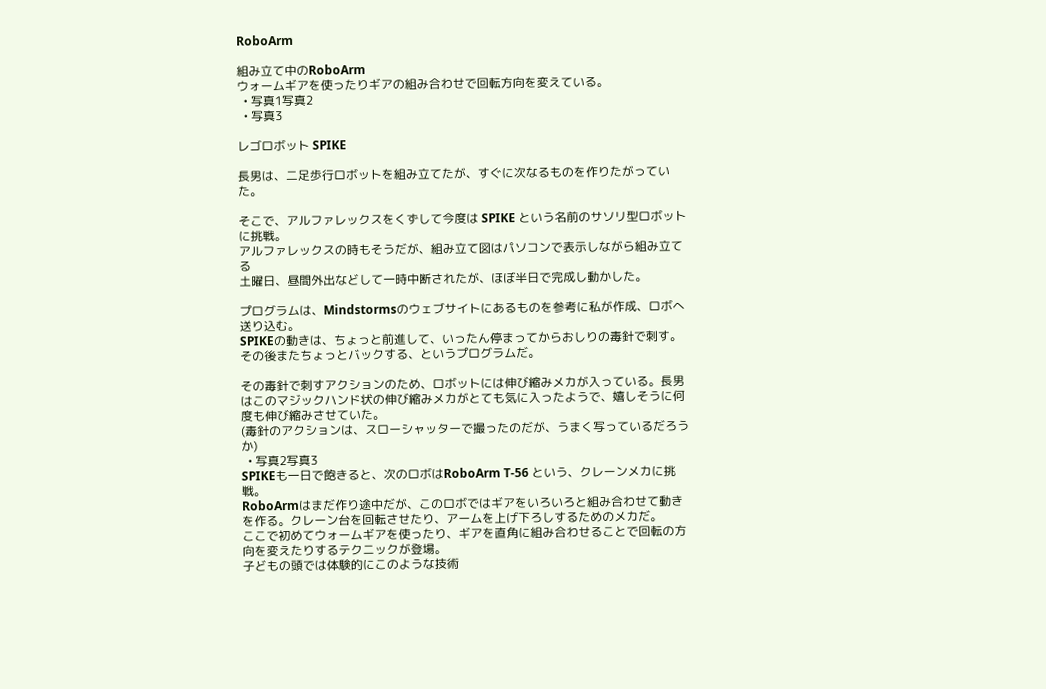RoboArm

組み立て中のRoboArm
ウォームギアを使ったりギアの組み合わせで回転方向を変えている。
  • 写真1写真2
  • 写真3

レゴロボット SPIKE

長男は、二足歩行ロボットを組み立てたが、すぐに次なるものを作りたがっていた。

そこで、アルファレックスをくずして今度は SPIKE という名前のサソリ型ロボットに挑戦。
アルファレックスの時もそうだが、組み立て図はパソコンで表示しながら組み立てる
土曜日、昼間外出などして一時中断されたが、ほぼ半日で完成し動かした。

プログラムは、Mindstormsのウェブサイトにあるものを参考に私が作成、ロボへ送り込む。
SPIKEの動きは、ちょっと前進して、いったん停まってからおしりの毒針で刺す。その後またちょっとバックする、というプログラムだ。

その毒針で刺すアクションのため、ロボットには伸び縮みメカが入っている。長男はこのマジックハンド状の伸び縮みメカがとても気に入ったようで、嬉しそうに何度も伸び縮みさせていた。
(毒針のアクションは、スローシャッターで撮ったのだが、うまく写っているだろうか)
  • 写真2写真3
SPIKEも一日で飽きると、次のロボはRoboArm T-56 という、クレーンメカに挑戦。
RoboArmはまだ作り途中だが、このロボではギアをいろいろと組み合わせて動きを作る。クレーン台を回転させたり、アームを上げ下ろしするためのメカだ。
ここで初めてウォームギアを使ったり、ギアを直角に組み合わせることで回転の方向を変えたりするテクニックが登場。
子どもの頭では体験的にこのような技術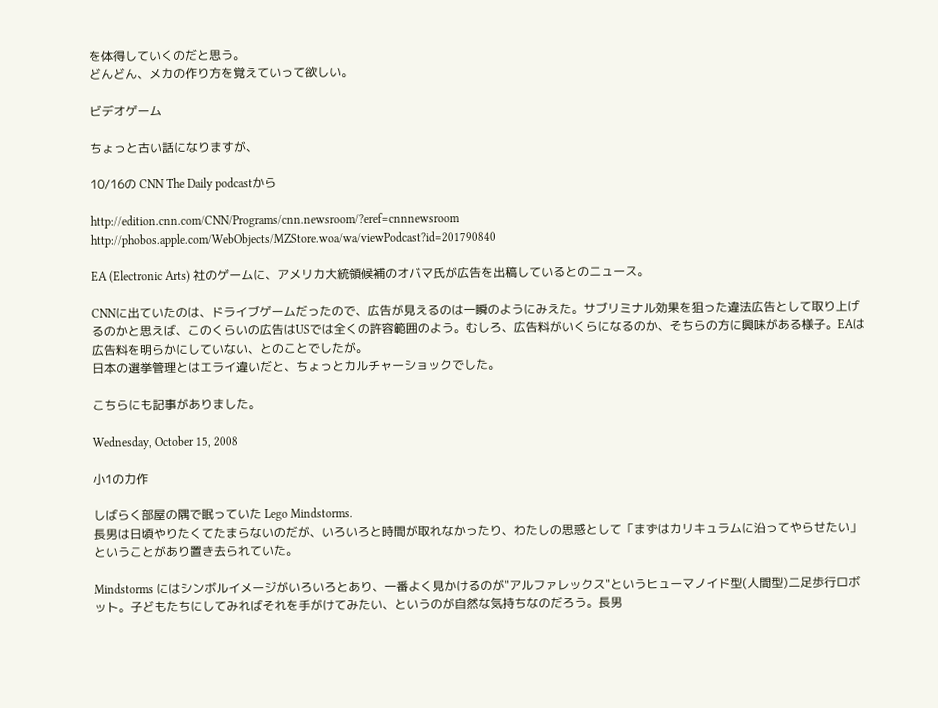を体得していくのだと思う。
どんどん、メカの作り方を覚えていって欲しい。

ビデオゲーム

ちょっと古い話になりますが、

10/16の CNN The Daily podcastから

http://edition.cnn.com/CNN/Programs/cnn.newsroom/?eref=cnnnewsroom
http://phobos.apple.com/WebObjects/MZStore.woa/wa/viewPodcast?id=201790840

EA (Electronic Arts) 社のゲームに、アメリカ大統領候補のオバマ氏が広告を出稿しているとのニュース。

CNNに出ていたのは、ドライブゲームだったので、広告が見えるのは一瞬のようにみえた。サブリミナル効果を狙った違法広告として取り上げるのかと思えば、このくらいの広告はUSでは全くの許容範囲のよう。むしろ、広告料がいくらになるのか、そちらの方に興味がある様子。EAは広告料を明らかにしていない、とのことでしたが。
日本の選挙管理とはエライ違いだと、ちょっとカルチャーショックでした。

こちらにも記事がありました。

Wednesday, October 15, 2008

小1の力作

しばらく部屋の隅で眠っていた Lego Mindstorms.
長男は日頃やりたくてたまらないのだが、いろいろと時間が取れなかったり、わたしの思惑として「まずはカリキュラムに沿ってやらせたい」ということがあり置き去られていた。

Mindstorms にはシンボルイメージがいろいろとあり、一番よく見かけるのが"アルファレックス"というヒューマノイド型(人間型)二足歩行ロボット。子どもたちにしてみればそれを手がけてみたい、というのが自然な気持ちなのだろう。長男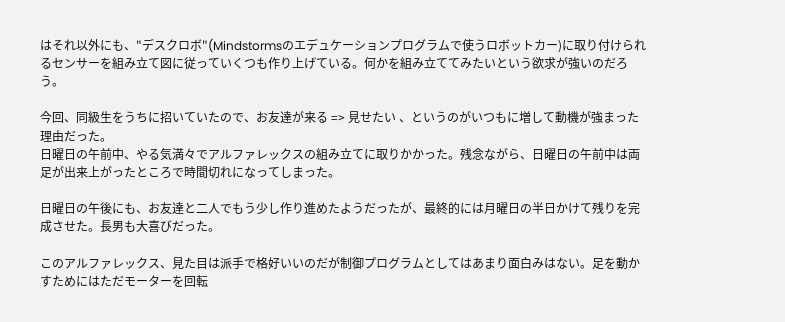はそれ以外にも、"デスクロボ"(Mindstormsのエデュケーションプログラムで使うロボットカー)に取り付けられるセンサーを組み立て図に従っていくつも作り上げている。何かを組み立ててみたいという欲求が強いのだろう。

今回、同級生をうちに招いていたので、お友達が来る => 見せたい 、というのがいつもに増して動機が強まった理由だった。
日曜日の午前中、やる気満々でアルファレックスの組み立てに取りかかった。残念ながら、日曜日の午前中は両足が出来上がったところで時間切れになってしまった。

日曜日の午後にも、お友達と二人でもう少し作り進めたようだったが、最終的には月曜日の半日かけて残りを完成させた。長男も大喜びだった。

このアルファレックス、見た目は派手で格好いいのだが制御プログラムとしてはあまり面白みはない。足を動かすためにはただモーターを回転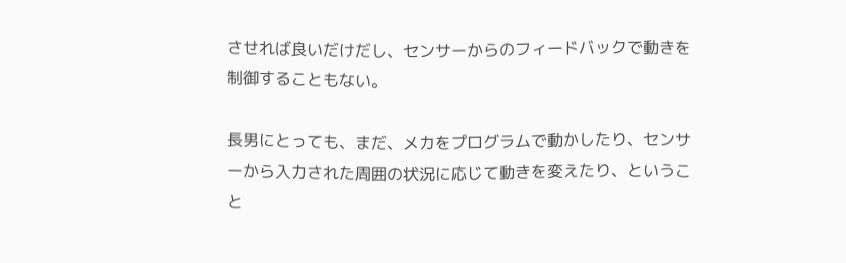させれば良いだけだし、センサーからのフィードバックで動きを制御することもない。

長男にとっても、まだ、メカをプログラムで動かしたり、センサーから入力された周囲の状況に応じて動きを変えたり、ということ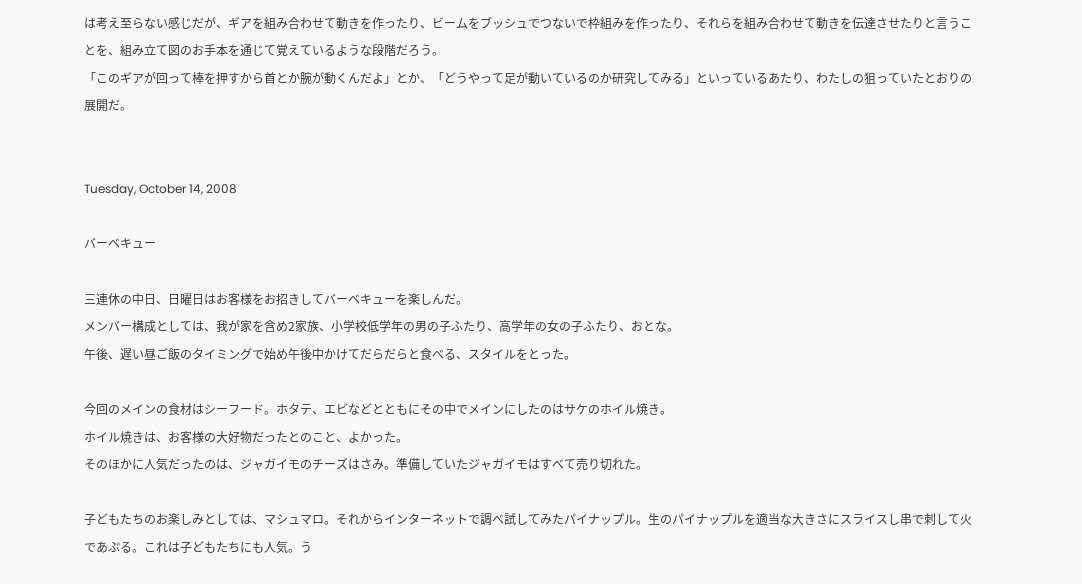は考え至らない感じだが、ギアを組み合わせて動きを作ったり、ビームをブッシュでつないで枠組みを作ったり、それらを組み合わせて動きを伝達させたりと言うことを、組み立て図のお手本を通じて覚えているような段階だろう。
「このギアが回って棒を押すから首とか腕が動くんだよ」とか、「どうやって足が動いているのか研究してみる」といっているあたり、わたしの狙っていたとおりの展開だ。


Tuesday, October 14, 2008

バーベキュー

三連休の中日、日曜日はお客様をお招きしてバーベキューを楽しんだ。
メンバー構成としては、我が家を含め2家族、小学校低学年の男の子ふたり、高学年の女の子ふたり、おとな。
午後、遅い昼ご飯のタイミングで始め午後中かけてだらだらと食べる、スタイルをとった。

今回のメインの食材はシーフード。ホタテ、エビなどとともにその中でメインにしたのはサケのホイル焼き。
ホイル焼きは、お客様の大好物だったとのこと、よかった。
そのほかに人気だったのは、ジャガイモのチーズはさみ。準備していたジャガイモはすべて売り切れた。

子どもたちのお楽しみとしては、マシュマロ。それからインターネットで調べ試してみたパイナップル。生のパイナップルを適当な大きさにスライスし串で刺して火であぷる。これは子どもたちにも人気。う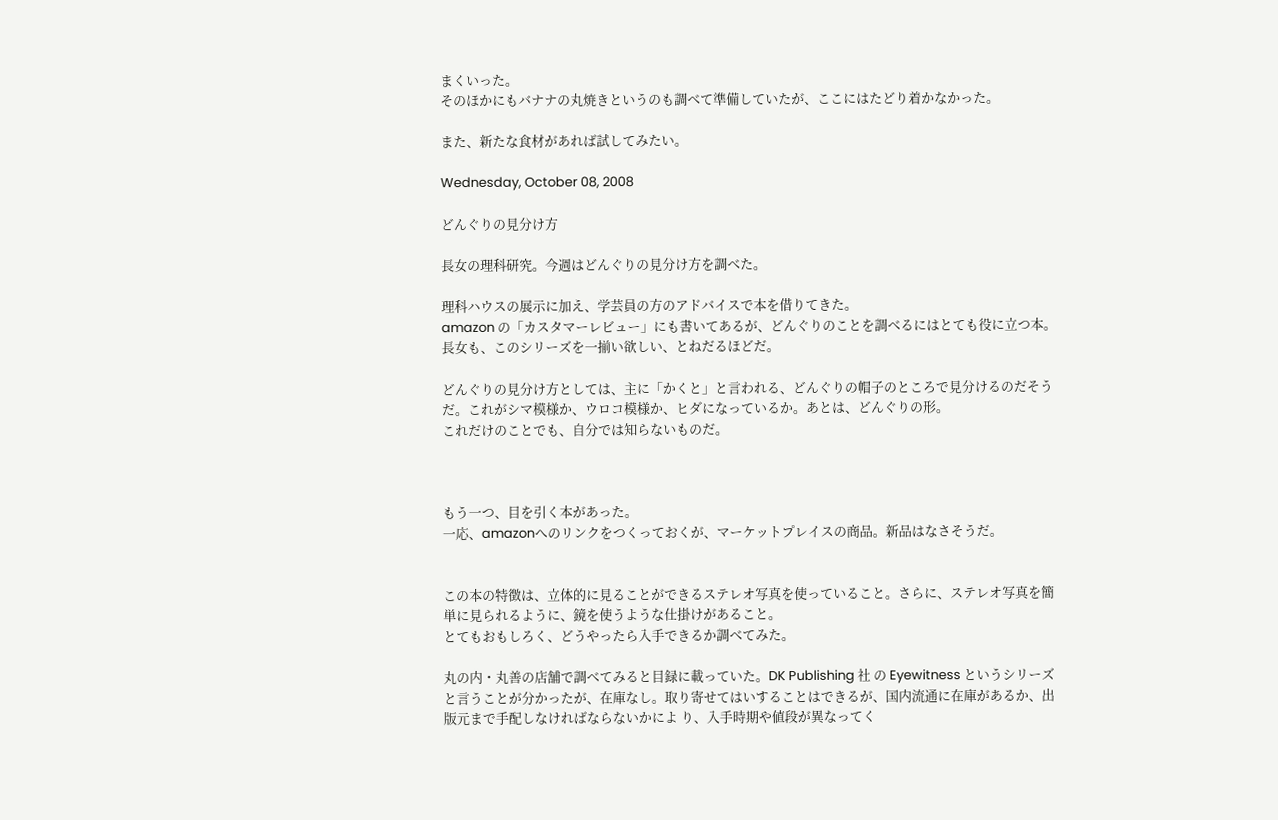まくいった。
そのほかにもバナナの丸焼きというのも調べて準備していたが、ここにはたどり着かなかった。

また、新たな食材があれば試してみたい。

Wednesday, October 08, 2008

どんぐりの見分け方

長女の理科研究。今週はどんぐりの見分け方を調べた。

理科ハウスの展示に加え、学芸員の方のアドバイスで本を借りてきた。
amazon の「カスタマーレビュー」にも書いてあるが、どんぐりのことを調べるにはとても役に立つ本。
長女も、このシリーズを一揃い欲しい、とねだるほどだ。

どんぐりの見分け方としては、主に「かくと」と言われる、どんぐりの帽子のところで見分けるのだそうだ。これがシマ模様か、ウロコ模様か、ヒダになっているか。あとは、どんぐりの形。
これだけのことでも、自分では知らないものだ。



もう一つ、目を引く本があった。
一応、amazonへのリンクをつくっておくが、マーケットプレイスの商品。新品はなさそうだ。


この本の特徴は、立体的に見ることができるステレオ写真を使っていること。さらに、ステレオ写真を簡単に見られるように、鏡を使うような仕掛けがあること。
とてもおもしろく、どうやったら入手できるか調べてみた。

丸の内・丸善の店舗で調べてみると目録に載っていた。DK Publishing 社 の Eyewitness というシリーズと言うことが分かったが、在庫なし。取り寄せてはいすることはできるが、国内流通に在庫があるか、出版元まで手配しなければならないかによ り、入手時期や値段が異なってく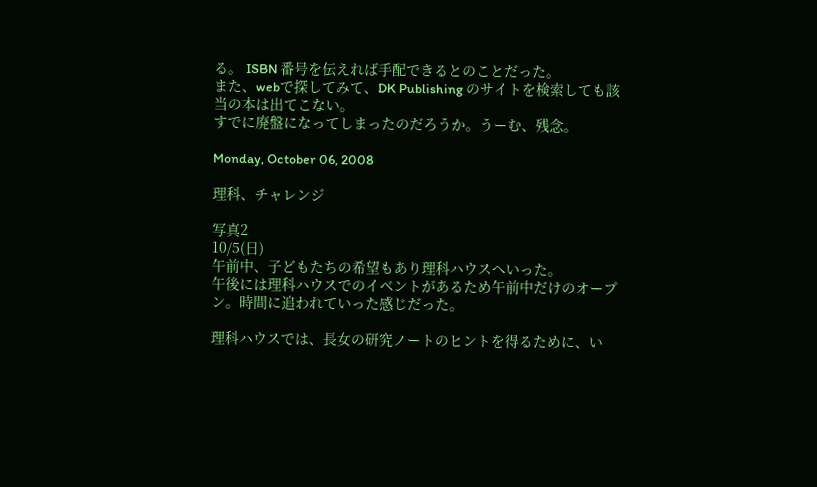る。 ISBN 番号を伝えれば手配できるとのことだった。
また、webで探してみて、DK Publishing のサイトを検索しても該当の本は出てこない。
すでに廃盤になってしまったのだろうか。うーむ、残念。

Monday, October 06, 2008

理科、チャレンジ

写真2
10/5(日)
午前中、子どもたちの希望もあり理科ハウスへいった。
午後には理科ハウスでのイベントがあるため午前中だけのオープン。時間に追われていった感じだった。

理科ハウスでは、長女の研究ノートのヒントを得るために、い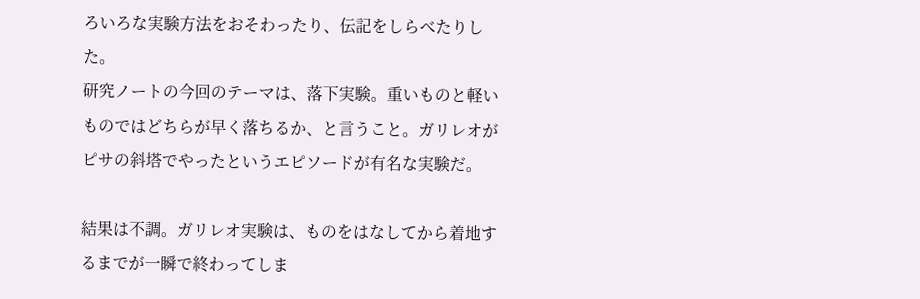ろいろな実験方法をおそわったり、伝記をしらべたりした。
研究ノートの今回のテーマは、落下実験。重いものと軽いものではどちらが早く落ちるか、と言うこと。ガリレオがピサの斜塔でやったというエピソードが有名な実験だ。

結果は不調。ガリレオ実験は、ものをはなしてから着地するまでが一瞬で終わってしま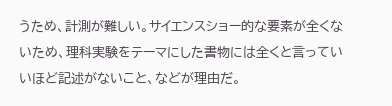うため、計測が難しい。サイエンスショー的な要素が全くないため、理科実験をテーマにした書物には全くと言っていいほど記述がないこと、などが理由だ。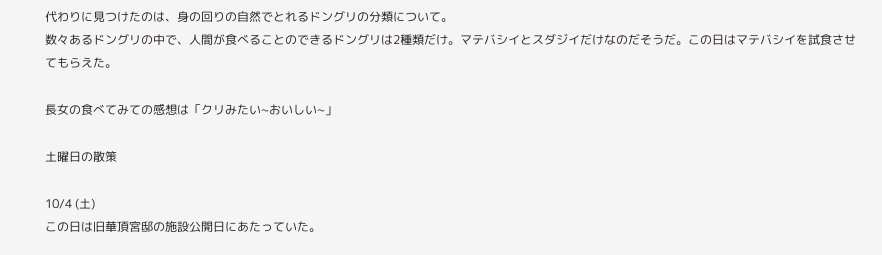代わりに見つけたのは、身の回りの自然でとれるドングリの分類について。
数々あるドングリの中で、人間が食べることのできるドングリは2種類だけ。マテバシイとスダジイだけなのだそうだ。この日はマテバシイを試食させてもらえた。

長女の食べてみての感想は「クリみたい~おいしい~」

土曜日の散策

10/4 (土)
この日は旧華頂宮邸の施設公開日にあたっていた。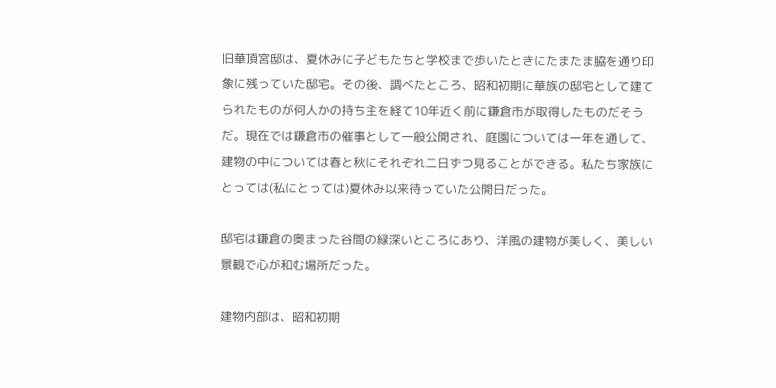旧華頂宮邸は、夏休みに子どもたちと学校まで歩いたときにたまたま脇を通り印象に残っていた邸宅。その後、調べたところ、昭和初期に華族の邸宅として建てられたものが何人かの持ち主を経て10年近く前に鎌倉市が取得したものだそうだ。現在では鎌倉市の催事として一般公開され、庭園については一年を通して、建物の中については春と秋にそれぞれ二日ずつ見ることができる。私たち家族にとっては(私にとっては)夏休み以来待っていた公開日だった。

邸宅は鎌倉の奥まった谷間の緑深いところにあり、洋風の建物が美しく、美しい景観で心が和む場所だった。

建物内部は、昭和初期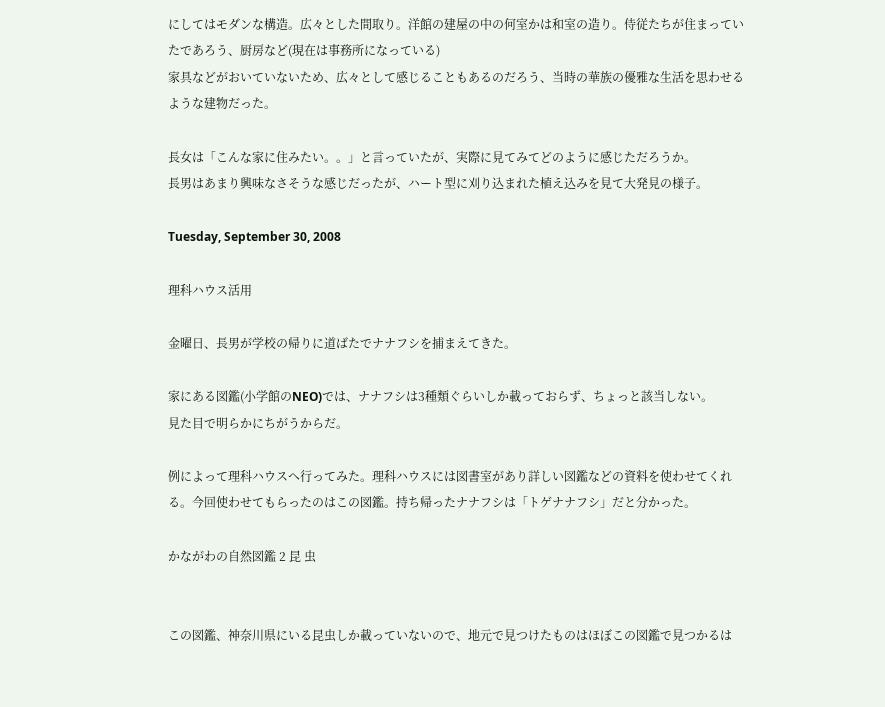にしてはモダンな構造。広々とした間取り。洋館の建屋の中の何室かは和室の造り。侍従たちが住まっていたであろう、厨房など(現在は事務所になっている)
家具などがおいていないため、広々として感じることもあるのだろう、当時の華族の優雅な生活を思わせるような建物だった。

長女は「こんな家に住みたい。。」と言っていたが、実際に見てみてどのように感じただろうか。
長男はあまり興味なさそうな感じだったが、ハート型に刈り込まれた植え込みを見て大発見の様子。

Tuesday, September 30, 2008

理科ハウス活用

金曜日、長男が学校の帰りに道ばたでナナフシを捕まえてきた。

家にある図鑑(小学館のNEO)では、ナナフシは3種類ぐらいしか載っておらず、ちょっと該当しない。
見た目で明らかにちがうからだ。

例によって理科ハウスへ行ってみた。理科ハウスには図書室があり詳しい図鑑などの資料を使わせてくれる。今回使わせてもらったのはこの図鑑。持ち帰ったナナフシは「トゲナナフシ」だと分かった。

かながわの自然図鑑 2 昆 虫


この図鑑、神奈川県にいる昆虫しか載っていないので、地元で見つけたものはほぼこの図鑑で見つかるは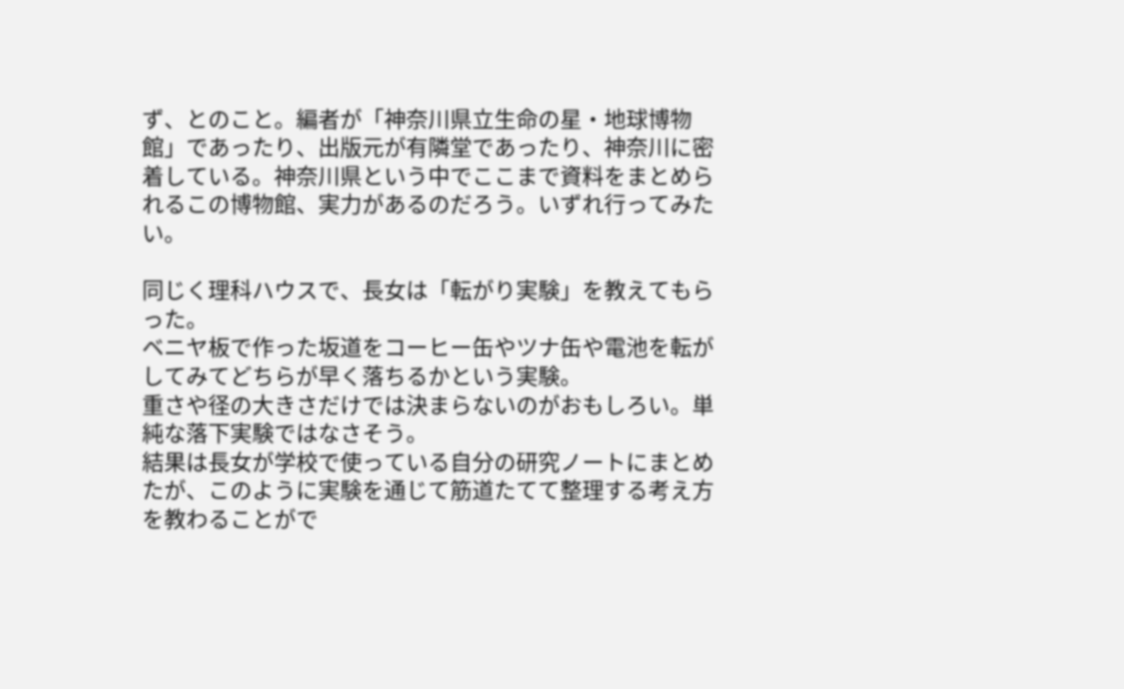ず、とのこと。編者が「神奈川県立生命の星・地球博物館」であったり、出版元が有隣堂であったり、神奈川に密着している。神奈川県という中でここまで資料をまとめられるこの博物館、実力があるのだろう。いずれ行ってみたい。

同じく理科ハウスで、長女は「転がり実験」を教えてもらった。
ベニヤ板で作った坂道をコーヒー缶やツナ缶や電池を転がしてみてどちらが早く落ちるかという実験。
重さや径の大きさだけでは決まらないのがおもしろい。単純な落下実験ではなさそう。
結果は長女が学校で使っている自分の研究ノートにまとめたが、このように実験を通じて筋道たてて整理する考え方を教わることがで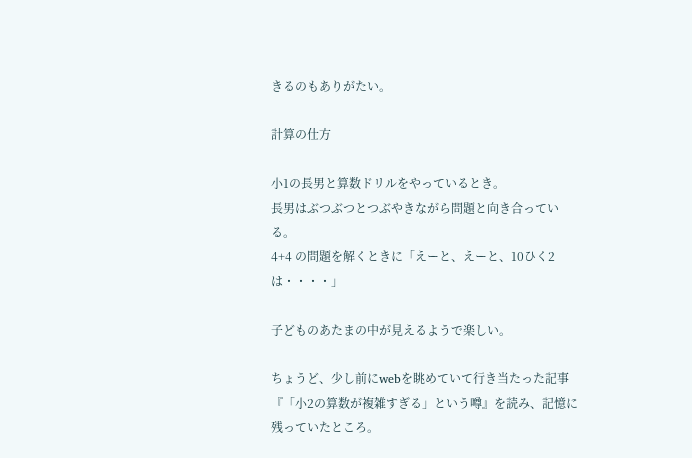きるのもありがたい。

計算の仕方

小1の長男と算数ドリルをやっているとき。
長男はぶつぶつとつぶやきながら問題と向き合っている。
4+4 の問題を解くときに「えーと、えーと、10ひく2は・・・・」

子どものあたまの中が見えるようで楽しい。

ちょうど、少し前にwebを眺めていて行き当たった記事『「小2の算数が複雑すぎる」という噂』を読み、記憶に残っていたところ。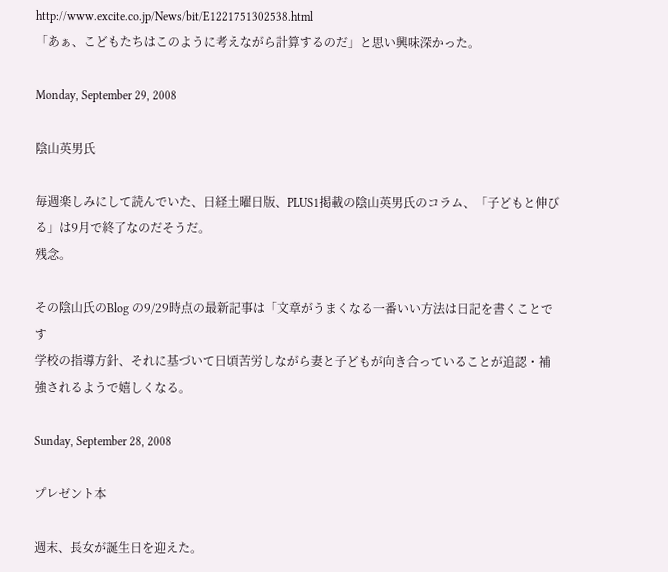http://www.excite.co.jp/News/bit/E1221751302538.html
「あぁ、こどもたちはこのように考えながら計算するのだ」と思い興味深かった。

Monday, September 29, 2008

陰山英男氏

毎週楽しみにして読んでいた、日経土曜日版、PLUS1掲載の陰山英男氏のコラム、「子どもと伸びる」は9月で終了なのだそうだ。
残念。

その陰山氏のBlog の9/29時点の最新記事は「文章がうまくなる一番いい方法は日記を書くことです
学校の指導方針、それに基づいて日頃苦労しながら妻と子どもが向き合っていることが追認・補強されるようで嬉しくなる。

Sunday, September 28, 2008

プレゼント本

週末、長女が誕生日を迎えた。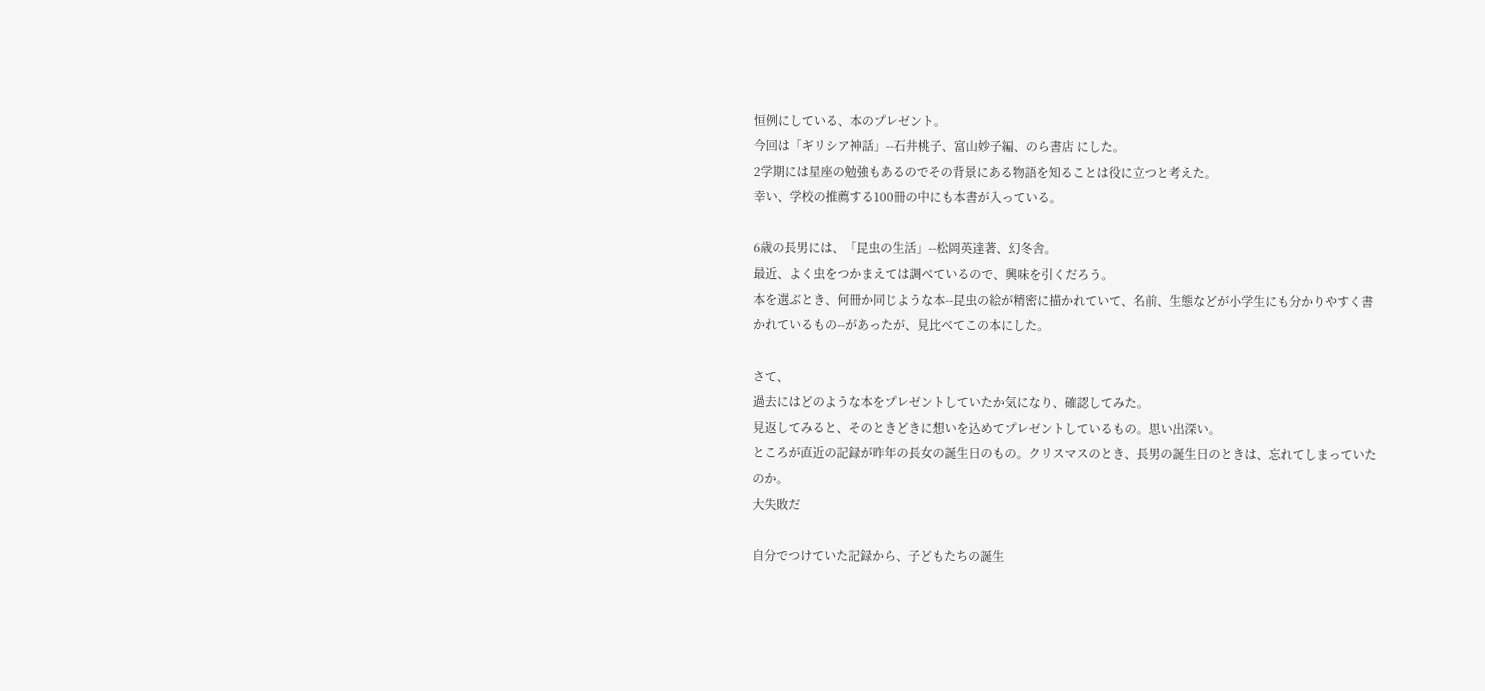恒例にしている、本のプレゼント。
今回は「ギリシア神話」--石井桃子、富山妙子編、のら書店 にした。
2学期には星座の勉強もあるのでその背景にある物語を知ることは役に立つと考えた。
幸い、学校の推薦する100冊の中にも本書が入っている。

6歳の長男には、「昆虫の生活」--松岡英達著、幻冬舎。
最近、よく虫をつかまえては調べているので、興味を引くだろう。
本を選ぶとき、何冊か同じような本--昆虫の絵が精密に描かれていて、名前、生態などが小学生にも分かりやすく書かれているもの--があったが、見比べてこの本にした。

さて、
過去にはどのような本をプレゼントしていたか気になり、確認してみた。
見返してみると、そのときどきに想いを込めてプレゼントしているもの。思い出深い。
ところが直近の記録が昨年の長女の誕生日のもの。クリスマスのとき、長男の誕生日のときは、忘れてしまっていたのか。
大失敗だ

自分でつけていた記録から、子どもたちの誕生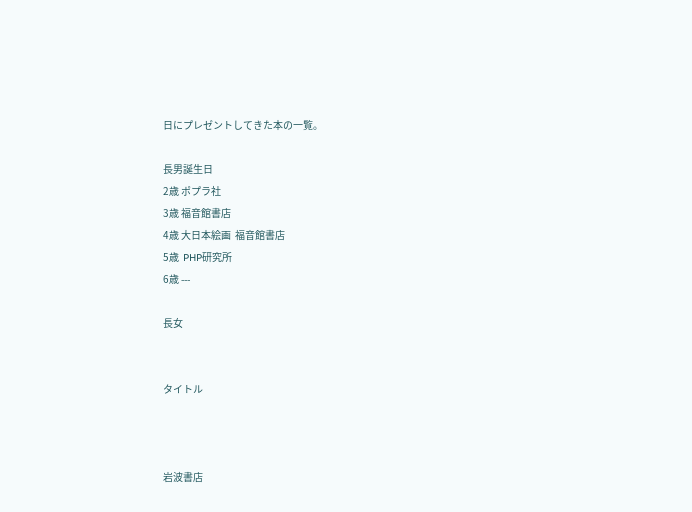日にプレゼントしてきた本の一覧。

長男誕生日
2歳 ポプラ社
3歳 福音館書店
4歳 大日本絵画  福音館書店
5歳  PHP研究所
6歳 ---

長女


タイトル



岩波書店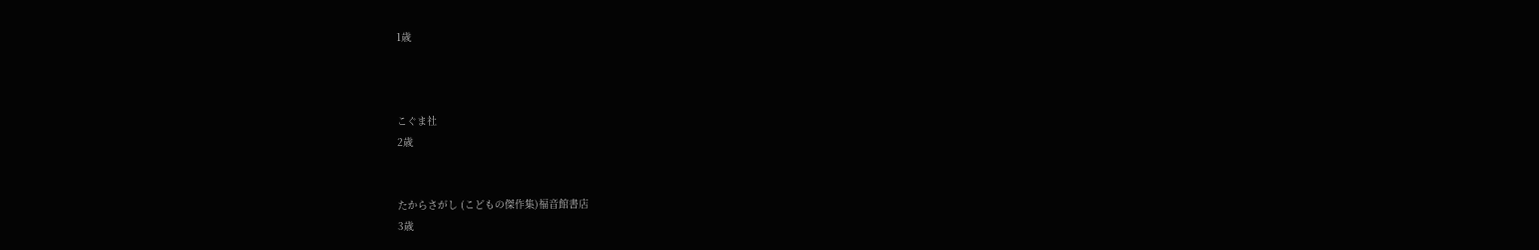1歳



こぐま社
2歳


たからさがし (こどもの傑作集)福音館書店
3歳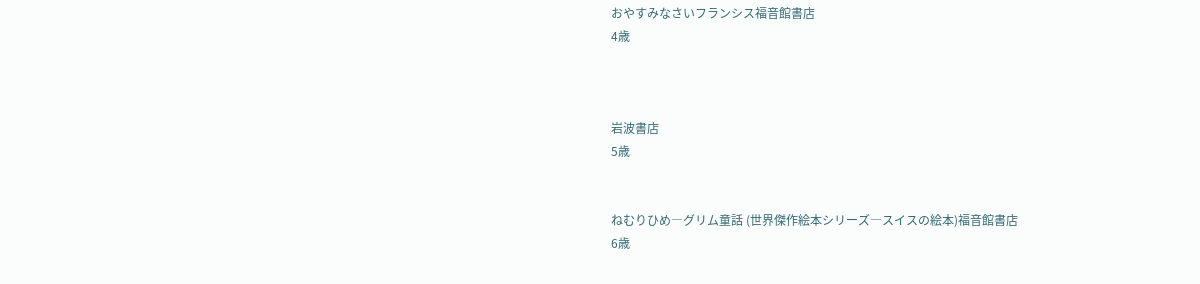おやすみなさいフランシス福音館書店
4歳



岩波書店
5歳


ねむりひめ―グリム童話 (世界傑作絵本シリーズ―スイスの絵本)福音館書店
6歳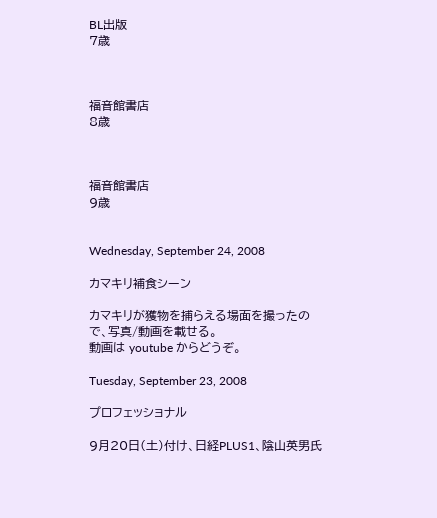BL出版
7歳



福音館書店
8歳



福音館書店
9歳


Wednesday, September 24, 2008

カマキリ補食シーン

カマキリが獲物を捕らえる場面を撮ったので、写真/動画を載せる。
動画は youtube からどうぞ。

Tuesday, September 23, 2008

プロフェッショナル

9月20日(土)付け、日経PLUS1、陰山英男氏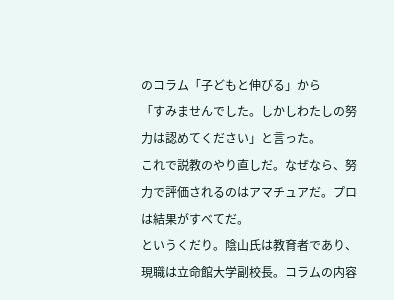のコラム「子どもと伸びる」から
「すみませんでした。しかしわたしの努力は認めてください」と言った。
これで説教のやり直しだ。なぜなら、努力で評価されるのはアマチュアだ。プロは結果がすべてだ。
というくだり。陰山氏は教育者であり、現職は立命館大学副校長。コラムの内容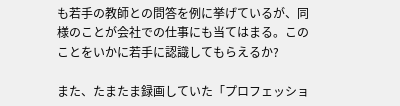も若手の教師との問答を例に挙げているが、同様のことが会社での仕事にも当てはまる。このことをいかに若手に認識してもらえるか?

また、たまたま録画していた「プロフェッショ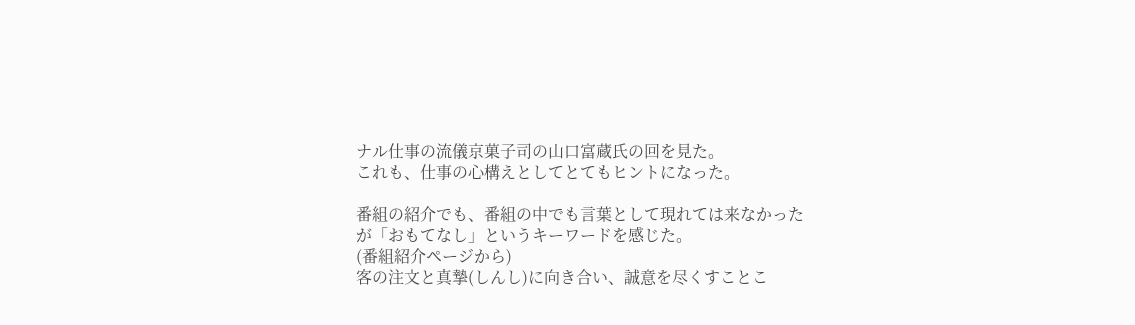ナル仕事の流儀京菓子司の山口富蔵氏の回を見た。
これも、仕事の心構えとしてとてもヒントになった。

番組の紹介でも、番組の中でも言葉として現れては来なかったが「おもてなし」というキーワードを感じた。
(番組紹介ページから)
客の注文と真摯(しんし)に向き合い、誠意を尽くすことこ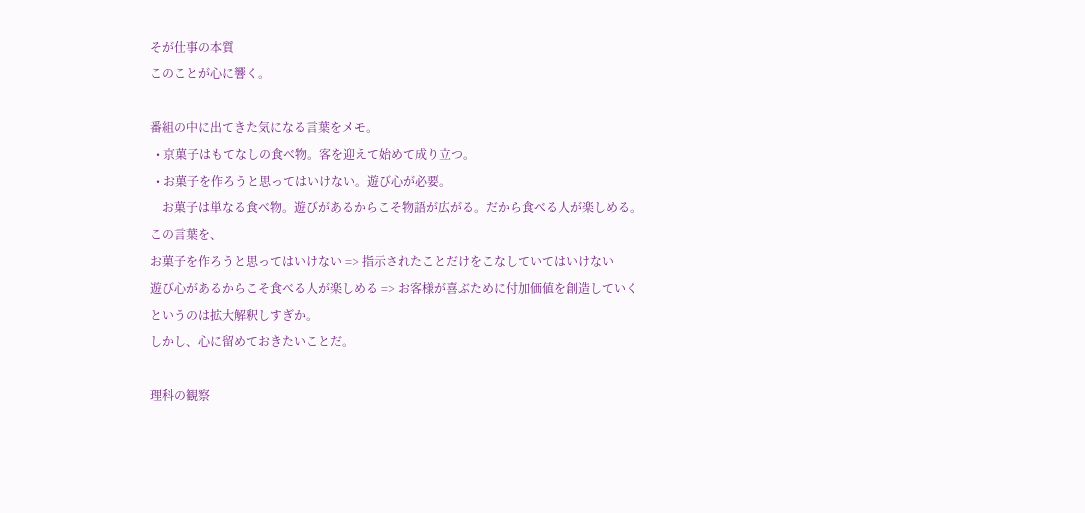そが仕事の本質
このことが心に響く。

番組の中に出てきた気になる言葉をメモ。
  • 京菓子はもてなしの食べ物。客を迎えて始めて成り立つ。
  • お菓子を作ろうと思ってはいけない。遊び心が必要。
    お菓子は単なる食べ物。遊びがあるからこそ物語が広がる。だから食べる人が楽しめる。
この言葉を、
お菓子を作ろうと思ってはいけない => 指示されたことだけをこなしていてはいけない
遊び心があるからこそ食べる人が楽しめる => お客様が喜ぶために付加価値を創造していく
というのは拡大解釈しすぎか。
しかし、心に留めておきたいことだ。

理科の観察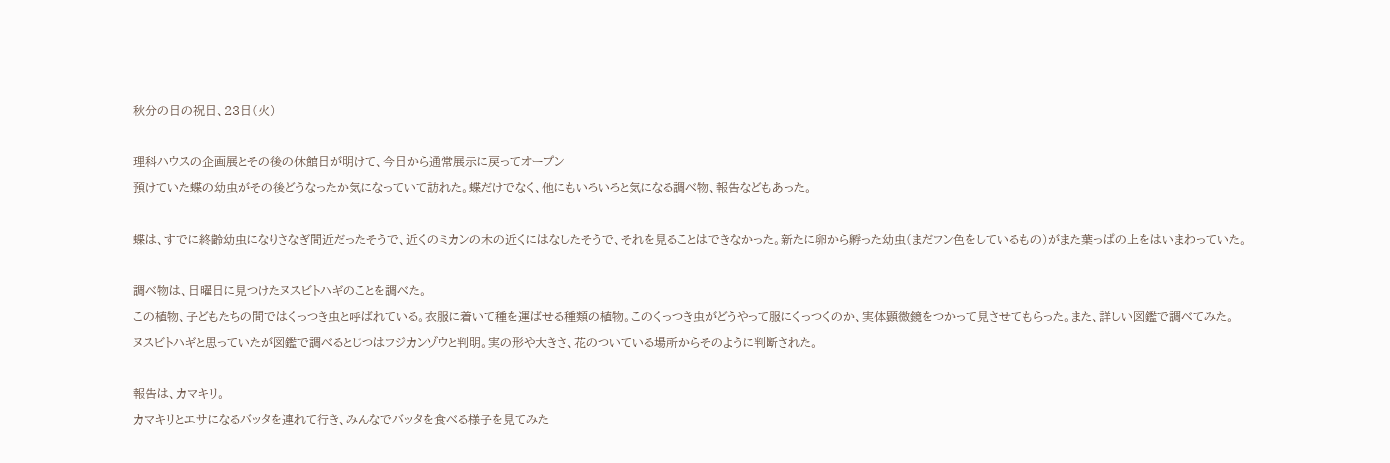秋分の日の祝日、23日(火)

理科ハウスの企画展とその後の休館日が明けて、今日から通常展示に戻ってオープン
預けていた蝶の幼虫がその後どうなったか気になっていて訪れた。蝶だけでなく、他にもいろいろと気になる調べ物、報告などもあった。

蝶は、すでに終齢幼虫になりさなぎ間近だったそうで、近くのミカンの木の近くにはなしたそうで、それを見ることはできなかった。新たに卵から孵った幼虫(まだフン色をしているもの)がまた葉っぱの上をはいまわっていた。

調べ物は、日曜日に見つけたヌスビトハギのことを調べた。
この植物、子どもたちの間ではくっつき虫と呼ばれている。衣服に着いて種を運ばせる種類の植物。このくっつき虫がどうやって服にくっつくのか、実体顕微鏡をつかって見させてもらった。また、詳しい図鑑で調べてみた。
ヌスビトハギと思っていたが図鑑で調べるとじつはフジカンゾウと判明。実の形や大きさ、花のついている場所からそのように判断された。

報告は、カマキリ。
カマキリとエサになるバッタを連れて行き、みんなでバッタを食べる様子を見てみた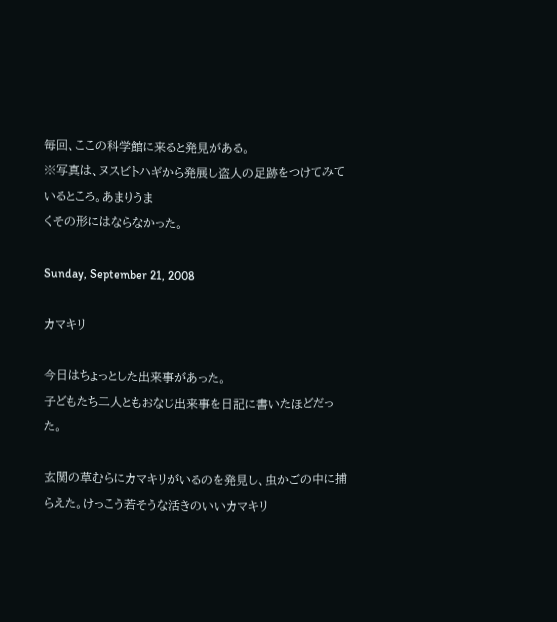毎回、ここの科学館に来ると発見がある。
※写真は、ヌスビトハギから発展し盗人の足跡をつけてみているところ。あまりうま
くその形にはならなかった。

Sunday, September 21, 2008

カマキリ

今日はちょっとした出来事があった。
子どもたち二人ともおなじ出来事を日記に書いたほどだった。

玄関の草むらにカマキリがいるのを発見し、虫かごの中に捕らえた。けっこう若そうな活きのいいカマキリ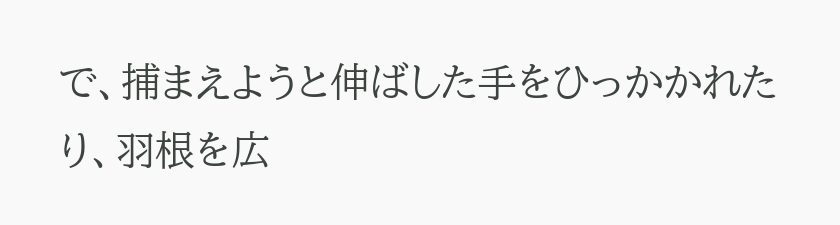で、捕まえようと伸ばした手をひっかかれたり、羽根を広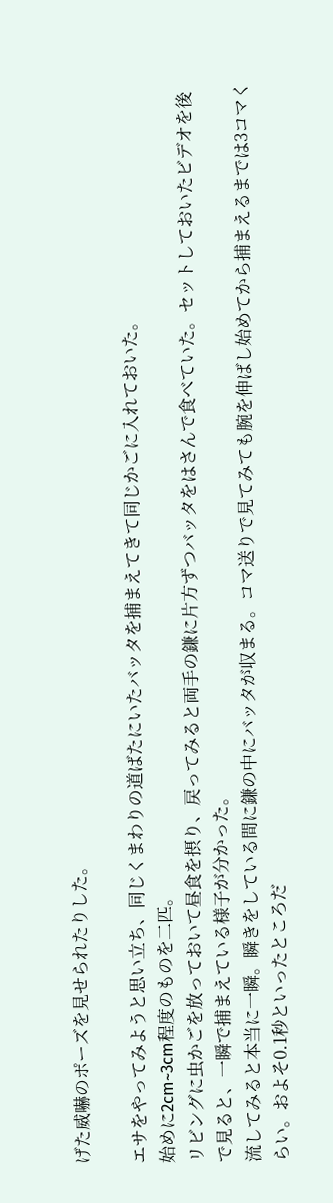げた威嚇のポーズを見せられたりした。

エサをやってみようと思い立ち、同じくまわりの道ばたにいたバッタを捕まえてきて同じかごに入れておいた。
始めに2cm~3cm程度のものを二匹。
リビングに虫かごを放っておいて昼食を摂り、戻ってみると両手の鎌に片方ずつバッタをはさんで食べていた。セットしておいたビデオを後で見ると、一瞬で捕まえている様子が分かった。
流してみると本当に一瞬。瞬きをしている間に鎌の中にバッタが収まる。コマ送りで見てみても腕を伸ばし始めてから捕まえるまでは3コマくらい。およそ0.1秒といったところだ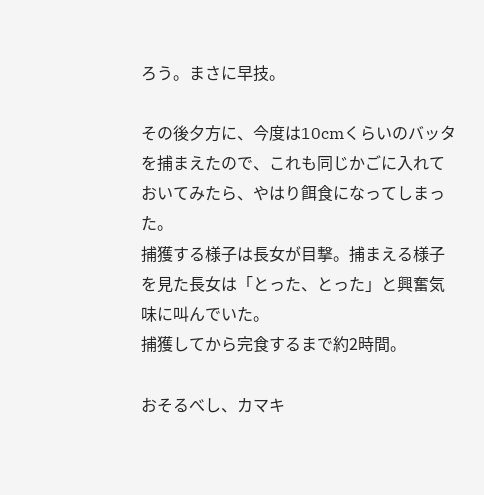ろう。まさに早技。

その後夕方に、今度は10cmくらいのバッタを捕まえたので、これも同じかごに入れておいてみたら、やはり餌食になってしまった。
捕獲する様子は長女が目撃。捕まえる様子を見た長女は「とった、とった」と興奮気味に叫んでいた。
捕獲してから完食するまで約2時間。

おそるべし、カマキ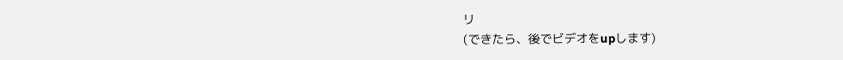リ
(できたら、後でビデオをupします)